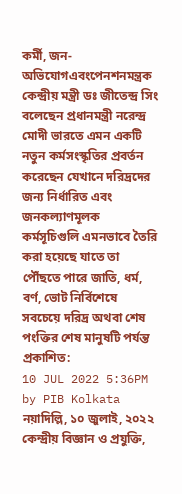কর্মী, জন-অভিযোগএবংপেনশনমন্ত্রক
কেন্দ্রীয় মন্ত্রী ডঃ জীতেন্দ্র সিং বলেছেন প্রধানমন্ত্রী নরেন্দ্র মোদী ভারতে এমন একটি নতুন কর্মসংস্কৃতির প্রবর্তন করেছেন যেখানে দরিদ্রদের জন্য নির্ধারিত এবং জনকল্যাণমূলক কর্মসূচিগুলি এমনভাবে তৈরি করা হয়েছে যাতে তা পৌঁছতে পারে জাতি, ধর্ম, বর্ণ, ভোট নির্বিশেষে সবচেয়ে দরিদ্র অথবা শেষ পংক্তির শেষ মানুষটি পর্যন্ত
প্রকাশিত:
10 JUL 2022 5:36PM by PIB Kolkata
নয়াদিল্লি, ১০ জুলাই, ২০২২
কেন্দ্রীয় বিজ্ঞান ও প্রযুক্তি,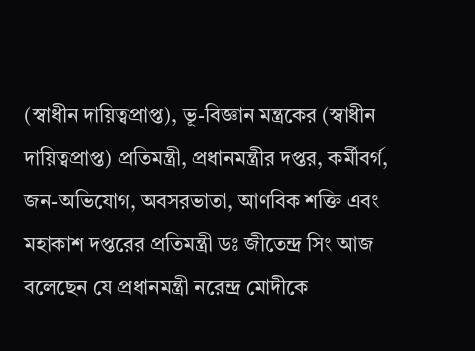(স্বাধীন দায়িত্বপ্রাপ্ত), ভূ-বিজ্ঞান মন্ত্রকের (স্বাধীন দায়িত্বপ্রাপ্ত) প্রতিমন্ত্রী, প্রধানমন্ত্রীর দপ্তর, কর্মীবর্গ, জন-অভিযোগ, অবসরভাতা, আণবিক শক্তি এবং মহাকাশ দপ্তরের প্রতিমন্ত্রী ডঃ জীতেন্দ্র সিং আজ বলেছেন যে প্রধানমন্ত্রী নরেন্দ্র মোদীকে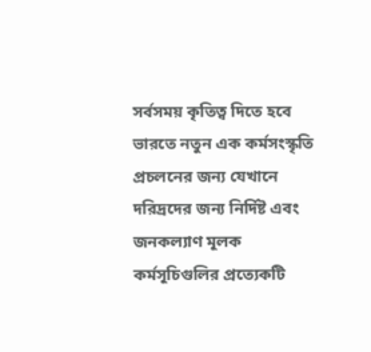সর্বসময় কৃতিত্ব দিতে হবে ভারতে নতুন এক কর্মসংস্কৃতি প্রচলনের জন্য যেখানে দরিদ্রদের জন্য নির্দিষ্ট এবং জনকল্যাণ মূলক কর্মসূচিগুলির প্রত্যেকটি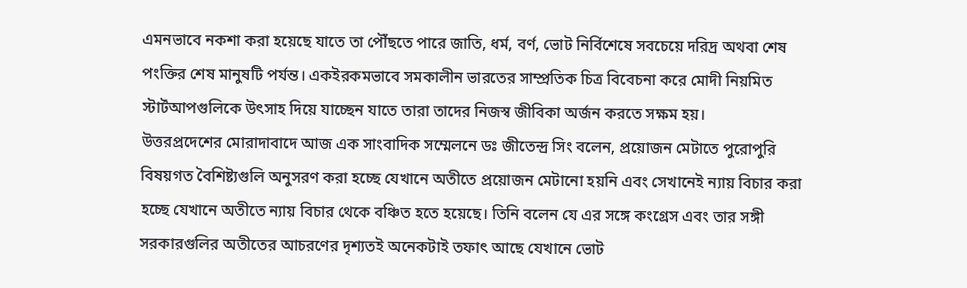এমনভাবে নকশা করা হয়েছে যাতে তা পৌঁছতে পারে জাতি, ধর্ম, বর্ণ, ভোট নির্বিশেষে সবচেয়ে দরিদ্র অথবা শেষ পংক্তির শেষ মানুষটি পর্যন্ত। একইরকমভাবে সমকালীন ভারতের সাম্প্রতিক চিত্র বিবেচনা করে মোদী নিয়মিত স্টার্টআপগুলিকে উৎসাহ দিয়ে যাচ্ছেন যাতে তারা তাদের নিজস্ব জীবিকা অর্জন করতে সক্ষম হয়।
উত্তরপ্রদেশের মোরাদাবাদে আজ এক সাংবাদিক সম্মেলনে ডঃ জীতেন্দ্র সিং বলেন, প্রয়োজন মেটাতে পুরোপুরি বিষয়গত বৈশিষ্ট্যগুলি অনুসরণ করা হচ্ছে যেখানে অতীতে প্রয়োজন মেটানো হয়নি এবং সেখানেই ন্যায় বিচার করা হচ্ছে যেখানে অতীতে ন্যায় বিচার থেকে বঞ্চিত হতে হয়েছে। তিনি বলেন যে এর সঙ্গে কংগ্রেস এবং তার সঙ্গী সরকারগুলির অতীতের আচরণের দৃশ্যতই অনেকটাই তফাৎ আছে যেখানে ভোট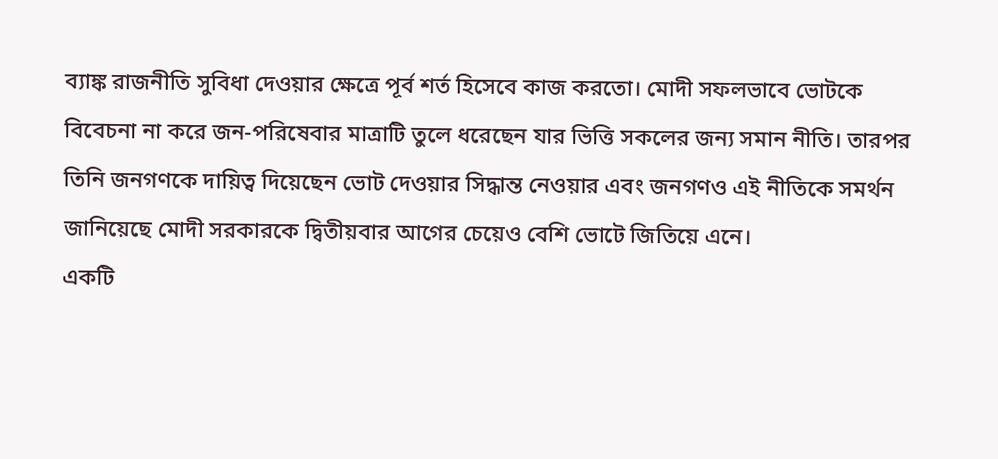ব্যাঙ্ক রাজনীতি সুবিধা দেওয়ার ক্ষেত্রে পূর্ব শর্ত হিসেবে কাজ করতো। মোদী সফলভাবে ভোটকে বিবেচনা না করে জন-পরিষেবার মাত্রাটি তুলে ধরেছেন যার ভিত্তি সকলের জন্য সমান নীতি। তারপর তিনি জনগণকে দায়িত্ব দিয়েছেন ভোট দেওয়ার সিদ্ধান্ত নেওয়ার এবং জনগণও এই নীতিকে সমর্থন জানিয়েছে মোদী সরকারকে দ্বিতীয়বার আগের চেয়েও বেশি ভোটে জিতিয়ে এনে।
একটি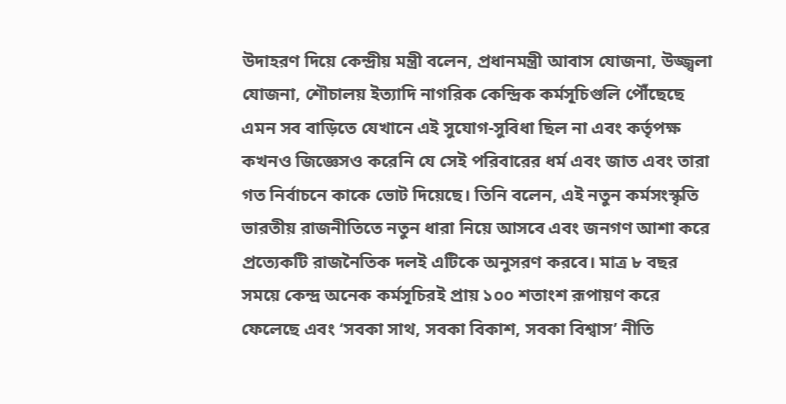উদাহরণ দিয়ে কেন্দ্রীয় মন্ত্রী বলেন, প্রধানমন্ত্রী আবাস যোজনা, উজ্জ্বলা যোজনা, শৌচালয় ইত্যাদি নাগরিক কেন্দ্রিক কর্মসূচিগুলি পৌঁছেছে এমন সব বাড়িতে যেখানে এই সুযোগ-সুবিধা ছিল না এবং কর্তৃপক্ষ কখনও জিজ্ঞেসও করেনি যে সেই পরিবারের ধর্ম এবং জাত এবং তারা গত নির্বাচনে কাকে ভোট দিয়েছে। তিনি বলেন, এই নতুন কর্মসংস্কৃতি ভারতীয় রাজনীতিতে নতুন ধারা নিয়ে আসবে এবং জনগণ আশা করে প্রত্যেকটি রাজনৈতিক দলই এটিকে অনুসরণ করবে। মাত্র ৮ বছর সময়ে কেন্দ্র অনেক কর্মসূচিরই প্রায় ১০০ শতাংশ রূপায়ণ করে ফেলেছে এবং ‘সবকা সাথ, সবকা বিকাশ, সবকা বিশ্বাস’ নীতি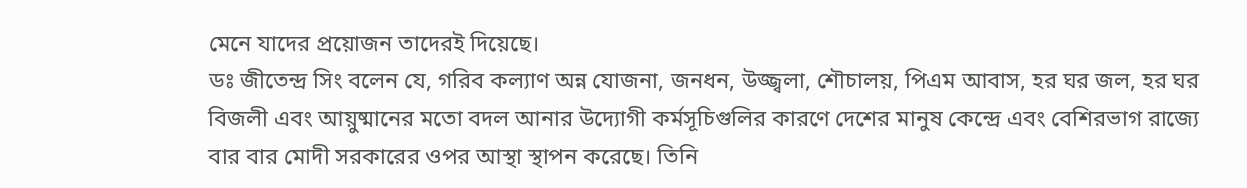মেনে যাদের প্রয়োজন তাদেরই দিয়েছে।
ডঃ জীতেন্দ্র সিং বলেন যে, গরিব কল্যাণ অন্ন যোজনা, জনধন, উজ্জ্বলা, শৌচালয়, পিএম আবাস, হর ঘর জল, হর ঘর বিজলী এবং আয়ুষ্মানের মতো বদল আনার উদ্যোগী কর্মসূচিগুলির কারণে দেশের মানুষ কেন্দ্রে এবং বেশিরভাগ রাজ্যে বার বার মোদী সরকারের ওপর আস্থা স্থাপন করেছে। তিনি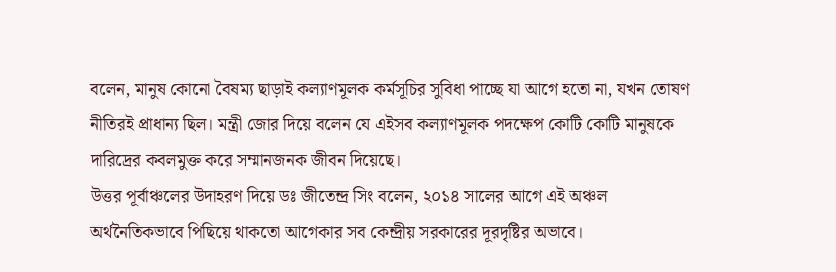বলেন, মানুষ কোনো বৈষম্য ছাড়াই কল্যাণমূলক কর্মসূচির সুবিধা পাচ্ছে যা আগে হতো না, যখন তোষণ নীতিরই প্রাধান্য ছিল। মন্ত্রী জোর দিয়ে বলেন যে এইসব কল্যাণমূলক পদক্ষেপ কোটি কোটি মানুষকে দারিদ্রের কবলমুক্ত করে সম্মানজনক জীবন দিয়েছে।
উত্তর পূর্বাঞ্চলের উদাহরণ দিয়ে ডঃ জীতেন্দ্র সিং বলেন, ২০১৪ সালের আগে এই অঞ্চল অর্থনৈতিকভাবে পিছিয়ে থাকতো আগেকার সব কেন্দ্রীয় সরকারের দূরদৃষ্টির অভাবে।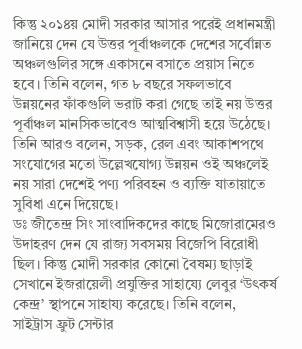কিন্তু ২০১৪য় মোদী সরকার আসার পরেই প্রধানমন্ত্রী জানিয়ে দেন যে উত্তর পূর্বাঞ্চলকে দেশের সর্বোন্নত অঞ্চলগুলির সঙ্গে একাসনে বসাতে প্রয়াস নিতে হবে। তিনি বলেন, গত ৮ বছরে সফলভাবে উন্নয়নের ফাঁকগুলি ভরাট করা গেছে তাই নয় উত্তর পূর্বাঞ্চল মানসিকভাবেও আত্মবিশ্বাসী হয়ে উঠেছে। তিনি আরও বলেন, সড়ক, রেল এবং আকাশপথে সংযোগের মতো উল্লেখযোগ্য উন্নয়ন ওই অঞ্চলেই নয় সারা দেশেই পণ্য পরিবহন ও ব্যক্তি যাতায়াতে সুবিধা এনে দিয়েছে।
ডঃ জীতেন্দ্র সিং সাংবাদিকদের কাছে মিজোরামেরও উদাহরণ দেন যে রাজ্য সবসময় বিজেপি বিরোধী ছিল। কিন্তু মোদী সরকার কোনো বৈষম্য ছাড়াই সেখানে ইজরায়েলী প্রযুক্তির সাহায্যে লেবুর ‘উৎকর্ষ কেন্দ্র’ স্থাপনে সাহায্য করেছে। তিনি বলেন, সাইট্রাস ফ্রুট সেন্টার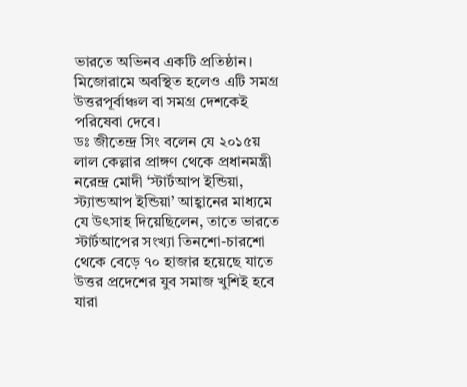ভারতে অভিনব একটি প্রতিষ্ঠান। মিজোরামে অবস্থিত হলেও এটি সমগ্র উত্তরপূর্বাঞ্চল বা সমগ্র দেশকেই পরিষেবা দেবে।
ডঃ জীতেন্দ্র সিং বলেন যে ২০১৫য় লাল কেল্লার প্রাঙ্গণ থেকে প্রধানমন্ত্রী নরেন্দ্র মোদী ‘স্টার্টআপ ইন্ডিয়া, স্ট্যান্ডআপ ইন্ডিয়া’ আহ্বানের মাধ্যমে যে উৎসাহ দিয়েছিলেন, তাতে ভারতে স্টার্টআপের সংখ্যা তিনশো-চারশো থেকে বেড়ে ৭০ হাজার হয়েছে যাতে উত্তর প্রদেশের যুব সমাজ খুশিই হবে যারা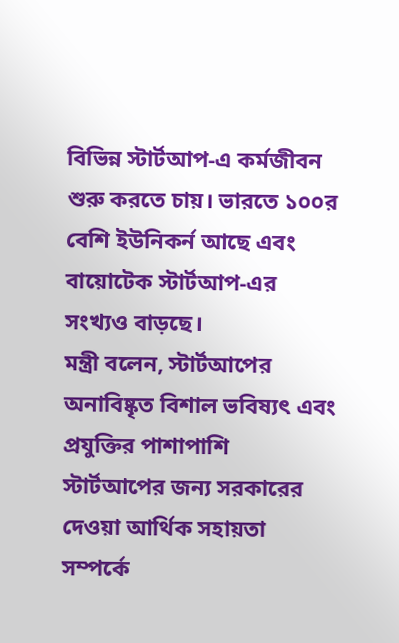বিভিন্ন স্টার্টআপ-এ কর্মজীবন শুরু করতে চায়। ভারতে ১০০র বেশি ইউনিকর্ন আছে এবং বায়োটেক স্টার্টআপ-এর সংখ্যও বাড়ছে।
মন্ত্রী বলেন, স্টার্টআপের অনাবিষ্কৃত বিশাল ভবিষ্যৎ এবং প্রযুক্তির পাশাপাশি স্টার্টআপের জন্য সরকারের দেওয়া আর্থিক সহায়তা সম্পর্কে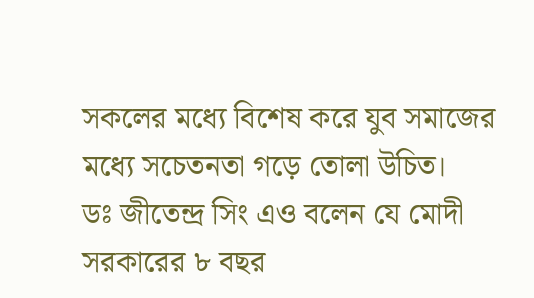সকলের মধ্যে বিশেষ করে যুব সমাজের মধ্যে সচেতনতা গড়ে তোলা উচিত।
ডঃ জীতেন্দ্র সিং এও বলেন যে মোদী সরকারের ৮ বছর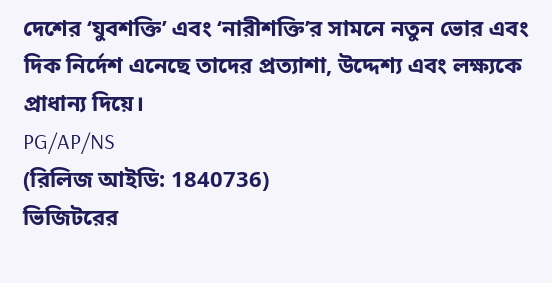দেশের ‘যুবশক্তি’ এবং ‘নারীশক্তি’র সামনে নতুন ভোর এবং দিক নির্দেশ এনেছে তাদের প্রত্যাশা, উদ্দেশ্য এবং লক্ষ্যকে প্রাধান্য দিয়ে।
PG/AP/NS
(রিলিজ আইডি: 1840736)
ভিজিটরের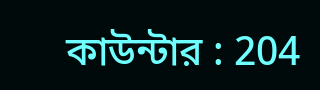কাউন্টার : 204